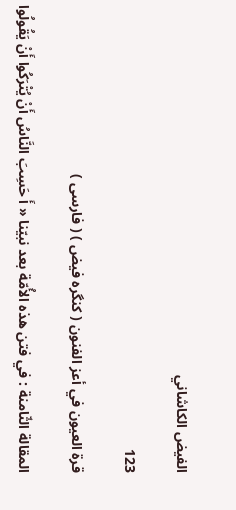الفيض الكاشاني

123

قرة العيون في أعز الفنون ( كنگره فيض ) ( فارسى )

المقالة الثّامنة : في فتن هذه الأُمّة بعد نبيّنا « أَ حَسِبَ النَّاسُ أَنْ يُتْرَكُوا أَنْ يَقُولُوا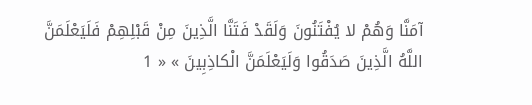آمَنَّا وَهُمْ لا يُفْتَنُونَ وَلَقَدْ فَتَنَّا الَّذِينَ مِنْ قَبْلِهِمْ فَلَيَعْلَمَنَّ اللَّهُ الَّذِينَ صَدَقُوا وَلَيَعْلَمَنَّ الْكاذِبِينَ » « 1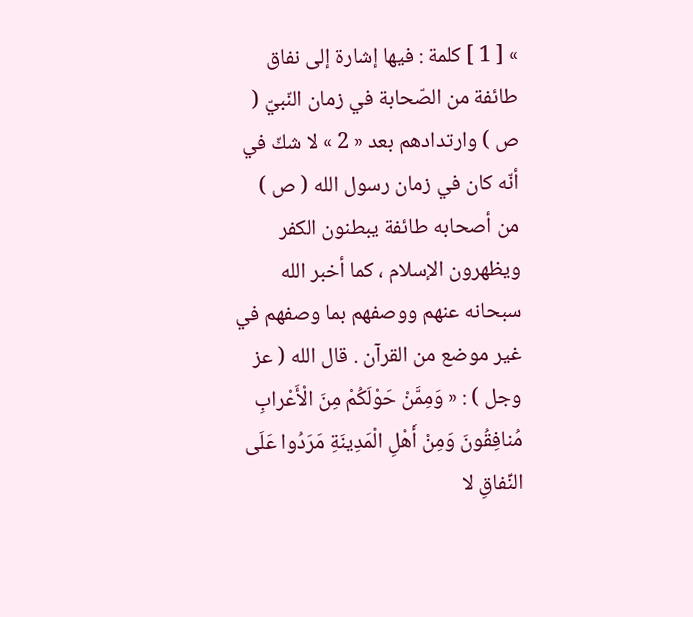» [ 1 ] كلمة : فيها إشارة إلى نفاق طائفة من الصّحابة في زمان النّبيّ ( ص ) وارتدادهم بعد « 2 » لا شكّ في أنّه كان في زمان رسول الله ( ص ) من أصحابه طائفة يبطنون الكفر ويظهرون الإسلام ، كما أخبر الله سبحانه عنهم ووصفهم بما وصفهم في غير موضع من القرآن . قال الله ( عز وجل ) : « وَمِمَّنْ حَوْلَكُمْ مِنَ الْأَعْرابِ مُنافِقُونَ وَمِنْ أَهْلِ الْمَدِينَةِ مَرَدُوا عَلَى النِّفاقِ لا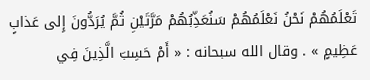تَعْلَمُهُمْ نَحْنُ نَعْلَمُهُمْ سَنُعَذِّبُهُمْ مَرَّتَيْنِ ثُمَّ يُرَدُّونَ إِلى عَذابٍ عَظِيمٍ » . وقال الله سبحانه : « أَمْ حَسِبَ الَّذِينَ فِي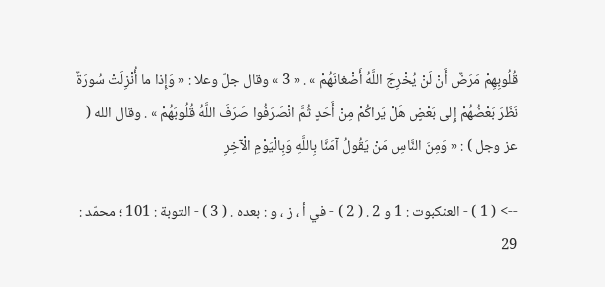قُلُوبِهِمْ مَرَضٌ أَنْ لَنْ يُخْرِجَ اللَّهُ أَضْغانَهُمْ » . « 3 » وقال جلّ وعلا : « وَإِذا ما أُنْزِلَتْ سُورَةٌ نَظَرَ بَعْضُهُمْ إِلى بَعْضٍ هَلْ يَراكُمْ مِنْ أَحَدٍ ثُمَّ انْصَرَفُوا صَرَفَ اللَّهُ قُلُوبَهُمْ » . وقال الله ( عز وجل ) : « وَمِنَ النَّاسِ مَنْ يَقُولُ آمَنَّا بِاللَّهِ وَبِالْيَوْمِ الْآخِرِ

--> ( 1 ) - العنكبوت : 1 و 2 . ( 2 ) - في أ ، ز ، و : بعده . ( 3 ) - التوبة : 101 ؛ محمّد : 29